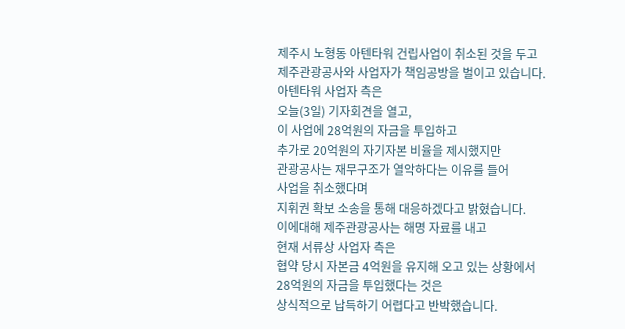제주시 노형동 아텐타워 건립사업이 취소된 것을 두고
제주관광공사와 사업자가 책임공방을 벌이고 있습니다.
아텐타워 사업자 측은
오늘(3일) 기자회견을 열고,
이 사업에 28억원의 자금을 투입하고
추가로 20억원의 자기자본 비율을 제시했지만
관광공사는 재무구조가 열악하다는 이유를 들어
사업을 취소했다며
지휘권 확보 소송을 통해 대응하겠다고 밝혔습니다.
이에대해 제주관광공사는 해명 자료를 내고
현재 서류상 사업자 측은
협약 당시 자본금 4억원을 유지해 오고 있는 상황에서
28억원의 자금을 투입했다는 것은
상식적으로 납득하기 어렵다고 반박했습니다.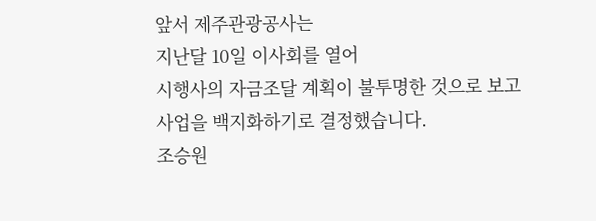앞서 제주관광공사는
지난달 10일 이사회를 열어
시행사의 자금조달 계획이 불투명한 것으로 보고
사업을 백지화하기로 결정했습니다.
조승원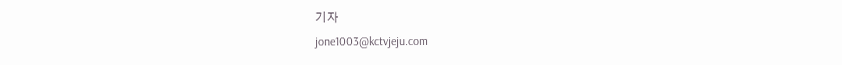기자
jone1003@kctvjeju.com